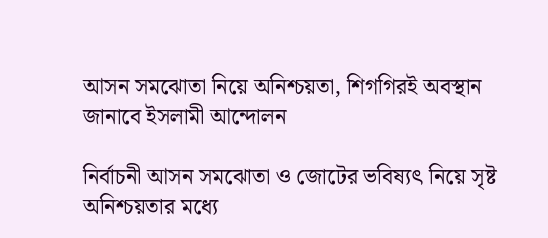আসন সমঝোতা নিয়ে অনিশ্চয়তা, শিগগিরই অবস্থান জানাবে ইসলামী আন্দোলন

নির্বাচনী আসন সমঝোতা ও জোটের ভবিষ্যৎ নিয়ে সৃষ্ট অনিশ্চয়তার মধ্যে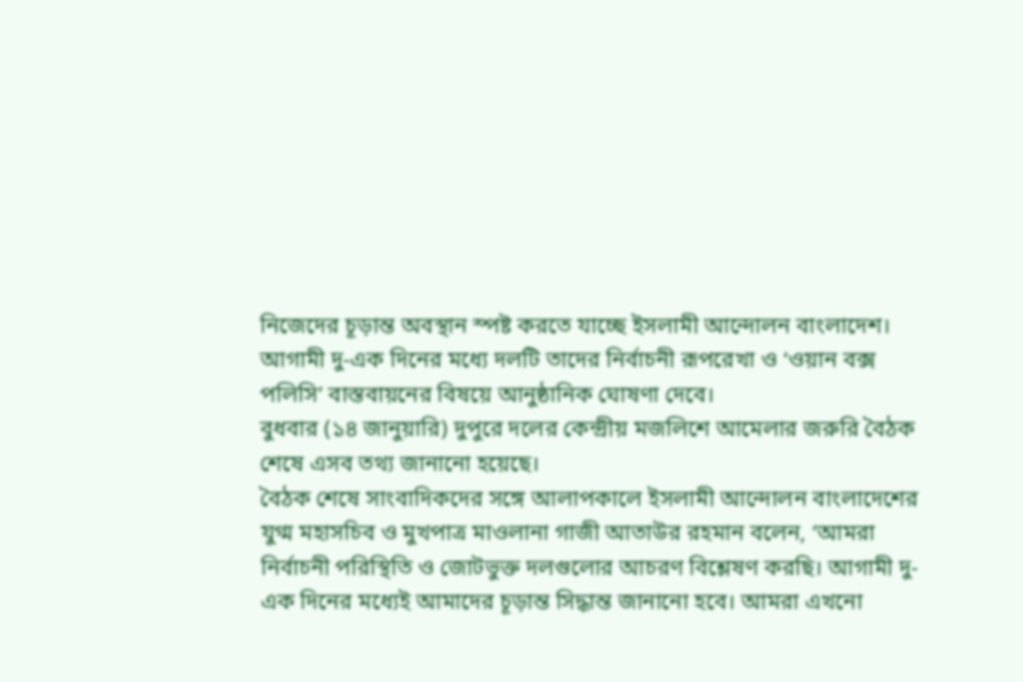নিজেদের চূড়ান্ত অবস্থান স্পষ্ট করতে যাচ্ছে ইসলামী আন্দোলন বাংলাদেশ।
আগামী দু-এক দিনের মধ্যে দলটি তাদের নির্বাচনী রূপরেখা ও ‘ওয়ান বক্স পলিসি’ বাস্তবায়নের বিষয়ে আনুষ্ঠানিক ঘোষণা দেবে।
বুধবার (১৪ জানুয়ারি) দুপুরে দলের কেন্দ্রীয় মজলিশে আমেলার জরুরি বৈঠক শেষে এসব তথ্য জানানো হয়েছে।
বৈঠক শেষে সাংবাদিকদের সঙ্গে আলাপকালে ইসলামী আন্দোলন বাংলাদেশের যুগ্ম মহাসচিব ও মুখপাত্র মাওলানা গাজী আতাউর রহমান বলেন, ‘আমরা নির্বাচনী পরিস্থিতি ও জোটভুক্ত দলগুলোর আচরণ বিশ্লেষণ করছি। আগামী দু-এক দিনের মধ্যেই আমাদের চূড়ান্ত সিদ্ধান্ত জানানো হবে। আমরা এখনো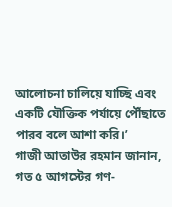আলোচনা চালিয়ে যাচ্ছি এবং একটি যৌক্তিক পর্যায়ে পৌঁছাতে পারব বলে আশা করি।’
গাজী আতাউর রহমান জানান, গত ৫ আগস্টের গণ-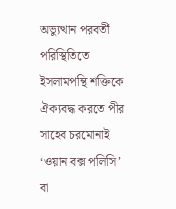অভ্যুত্থান পরবর্তী পরিস্থিতিতে ইসলামপন্থি শক্তিকে ঐক্যবদ্ধ করতে পীর সাহেব চরমোনাই ‘ওয়ান বক্স পলিসি’ বা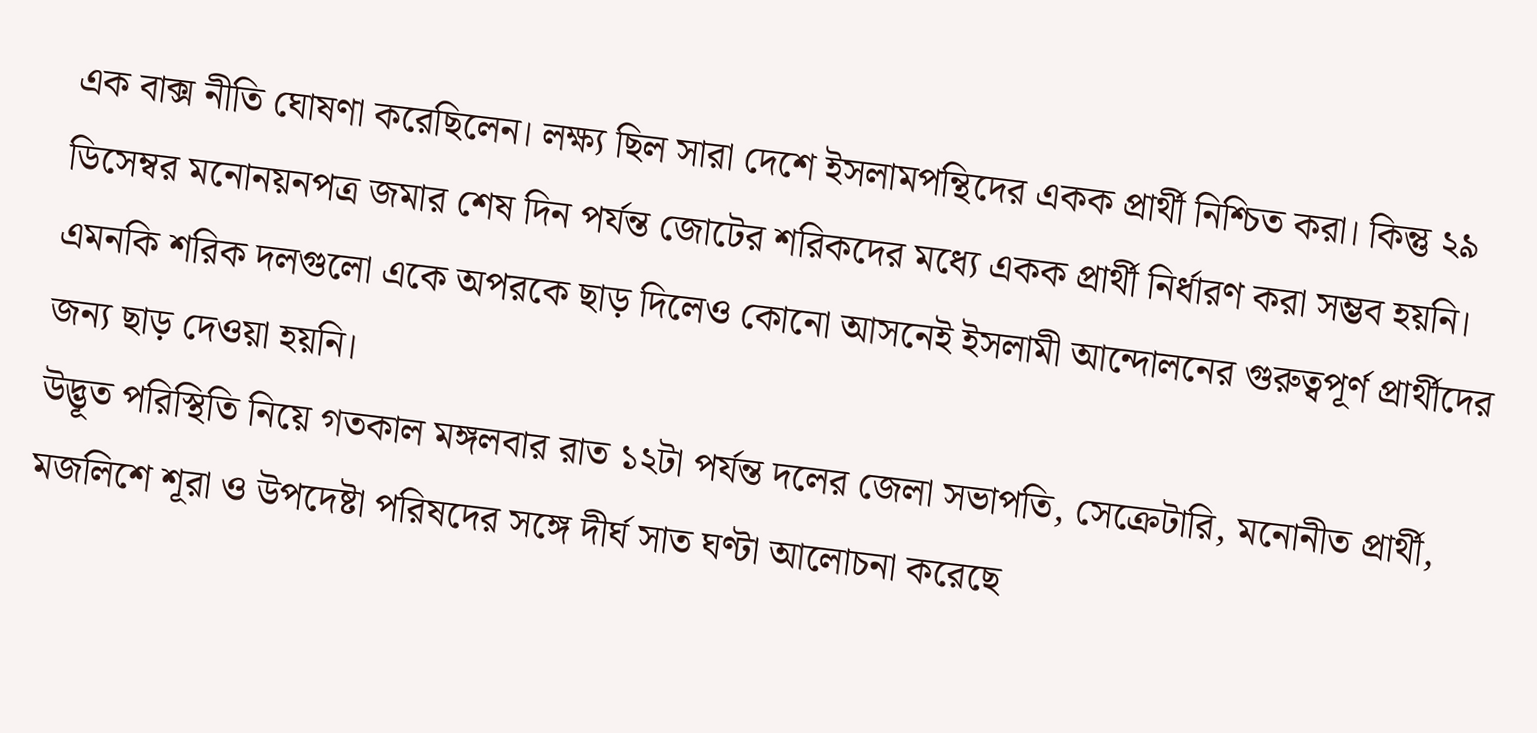এক বাক্স নীতি ঘোষণা করেছিলেন। লক্ষ্য ছিল সারা দেশে ইসলামপন্থিদের একক প্রার্থী নিশ্চিত করা। কিন্তু ২৯ ডিসেম্বর মনোনয়নপত্র জমার শেষ দিন পর্যন্ত জোটের শরিকদের মধ্যে একক প্রার্থী নির্ধারণ করা সম্ভব হয়নি। এমনকি শরিক দলগুলো একে অপরকে ছাড় দিলেও কোনো আসনেই ইসলামী আন্দোলনের গুরুত্বপূর্ণ প্রার্থীদের জন্য ছাড় দেওয়া হয়নি।
উদ্ভূত পরিস্থিতি নিয়ে গতকাল মঙ্গলবার রাত ১২টা পর্যন্ত দলের জেলা সভাপতি, সেক্রেটারি, মনোনীত প্রার্থী, মজলিশে শূরা ও উপদেষ্টা পরিষদের সঙ্গে দীর্ঘ সাত ঘণ্টা আলোচনা করেছে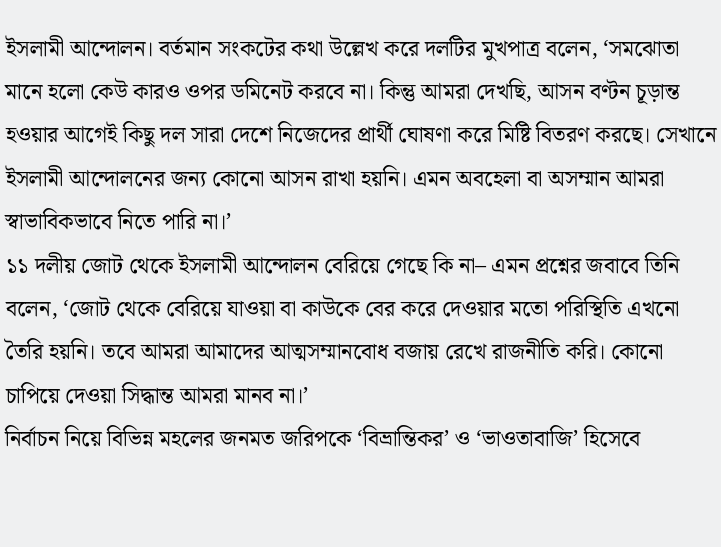ইসলামী আন্দোলন। বর্তমান সংকটের কথা উল্লেখ করে দলটির মুখপাত্র বলেন, ‘সমঝোতা মানে হলো কেউ কারও ওপর ডমিনেট করবে না। কিন্তু আমরা দেখছি, আসন বণ্টন চূড়ান্ত হওয়ার আগেই কিছু দল সারা দেশে নিজেদের প্রার্থী ঘোষণা করে মিষ্টি বিতরণ করছে। সেখানে ইসলামী আন্দোলনের জন্য কোনো আসন রাখা হয়নি। এমন অবহেলা বা অসম্মান আমরা স্বাভাবিকভাবে নিতে পারি না।’
১১ দলীয় জোট থেকে ইসলামী আন্দোলন বেরিয়ে গেছে কি না– এমন প্রশ্নের জবাবে তিনি বলেন, ‘জোট থেকে বেরিয়ে যাওয়া বা কাউকে বের করে দেওয়ার মতো পরিস্থিতি এখনো তৈরি হয়নি। তবে আমরা আমাদের আত্মসম্মানবোধ বজায় রেখে রাজনীতি করি। কোনো চাপিয়ে দেওয়া সিদ্ধান্ত আমরা মানব না।’
নির্বাচন নিয়ে বিভিন্ন মহলের জনমত জরিপকে ‘বিভ্রান্তিকর’ ও ‘ভাওতাবাজি’ হিসেবে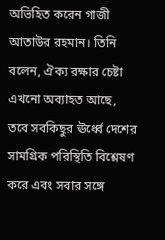অভিহিত করেন গাজী আতাউর রহমান। তিনি বলেন, ঐক্য রক্ষার চেষ্টা এখনো অব্যাহত আছে, তবে সবকিছুর ঊর্ধ্বে দেশের সামগ্রিক পরিস্থিতি বিশ্লেষণ করে এবং সবার সঙ্গে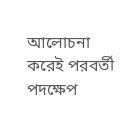আলোচনা করেই পরবর্তী পদক্ষেপ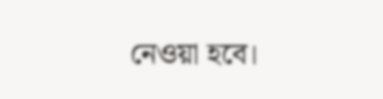নেওয়া হবে।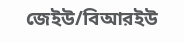জেইউ/বিআরইউ